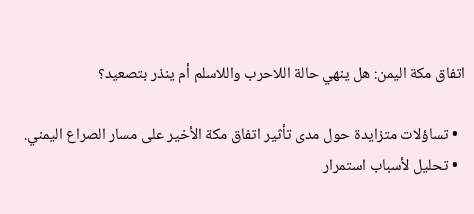اتفاق مكة اليمن: هل ينهي حالة اللاحرب واللاسلم أم ينذر بتصعيد؟

  • تساؤلات متزايدة حول مدى تأثير اتفاق مكة الأخير على مسار الصراع اليمني.
  • تحليل لأسباب استمرار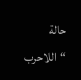حالة “اللاحرب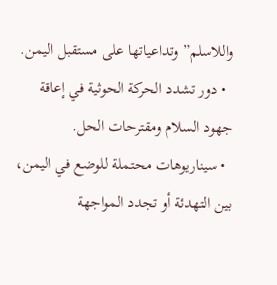واللاسلم” وتداعياتها على مستقبل اليمن.
  • دور تشدد الحركة الحوثية في إعاقة جهود السلام ومقترحات الحل.
  • سيناريوهات محتملة للوضع في اليمن، بين التهدئة أو تجدد المواجهة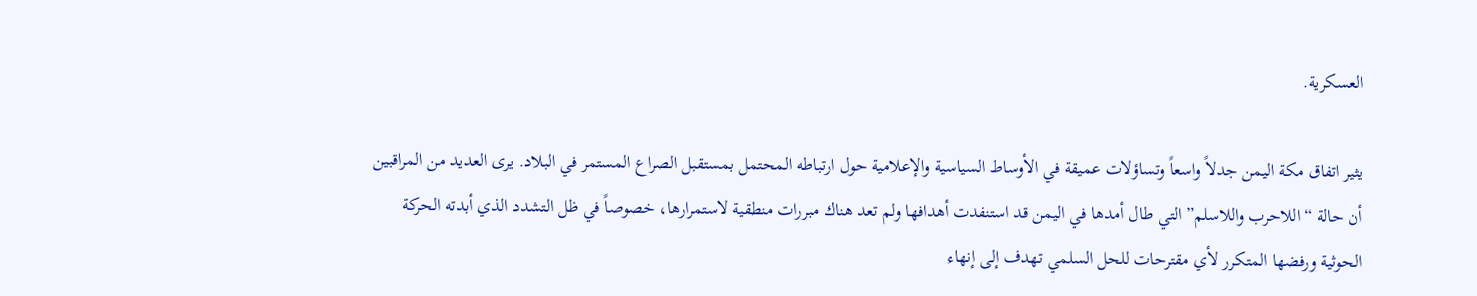العسكرية.

يثير اتفاق مكة اليمن جدلاً واسعاً وتساؤلات عميقة في الأوساط السياسية والإعلامية حول ارتباطه المحتمل بمستقبل الصراع المستمر في البلاد. يرى العديد من المراقبين أن حالة “اللاحرب واللاسلم” التي طال أمدها في اليمن قد استنفدت أهدافها ولم تعد هناك مبررات منطقية لاستمرارها، خصوصاً في ظل التشدد الذي أبدته الحركة الحوثية ورفضها المتكرر لأي مقترحات للحل السلمي تهدف إلى إنهاء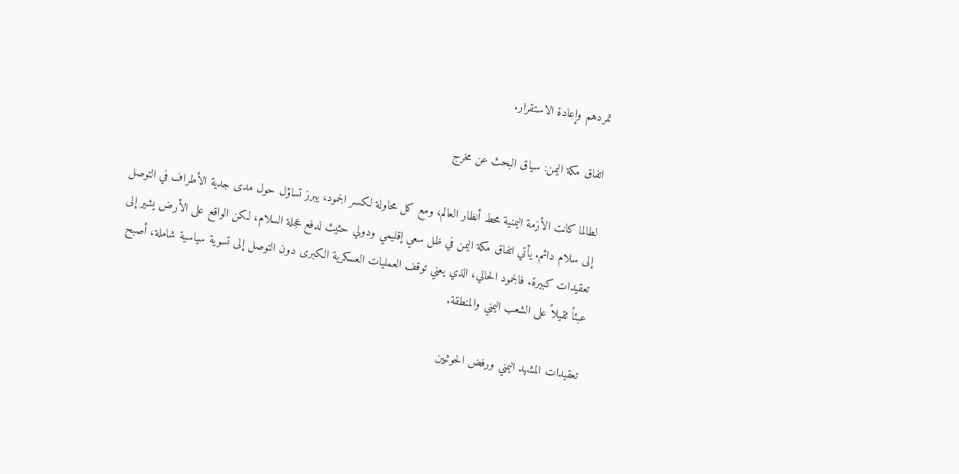تمردهم وإعادة الاستقرار.

اتفاق مكة اليمن: سياق البحث عن مخرج

لطالما كانت الأزمة اليمنية محط أنظار العالم، ومع كل محاولة لكسر الجمود، يبرز تساؤل حول مدى جدية الأطراف في التوصل إلى سلام دائم. يأتي اتفاق مكة اليمن في ظل سعي إقليمي ودولي حثيث لدفع عجلة السلام، لكن الواقع على الأرض يشير إلى تعقيدات كبيرة. فالجمود الحالي، الذي يعني توقف العمليات العسكرية الكبرى دون التوصل إلى تسوية سياسية شاملة، أصبح عبئاً ثقيلاً على الشعب اليمني والمنطقة.

تعقيدات المشهد اليمني ورفض الحوثيين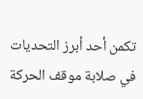تكمن أحد أبرز التحديات في صلابة موقف الحركة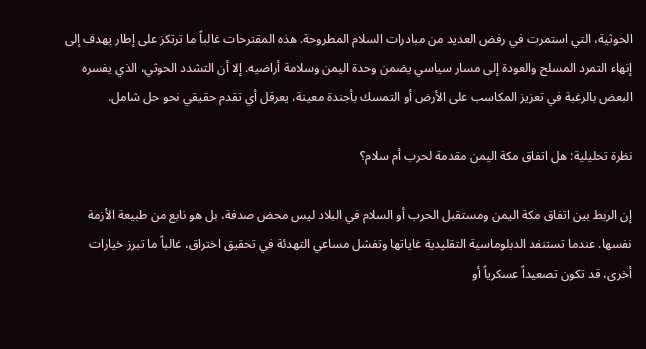الحوثية، التي استمرت في رفض العديد من مبادرات السلام المطروحة. هذه المقترحات غالباً ما ترتكز على إطار يهدف إلى إنهاء التمرد المسلح والعودة إلى مسار سياسي يضمن وحدة اليمن وسلامة أراضيه. إلا أن التشدد الحوثي، الذي يفسره البعض بالرغبة في تعزيز المكاسب على الأرض أو التمسك بأجندة معينة، يعرقل أي تقدم حقيقي نحو حل شامل.

نظرة تحليلية: هل اتفاق مكة اليمن مقدمة لحرب أم سلام؟

إن الربط بين اتفاق مكة اليمن ومستقبل الحرب أو السلام في البلاد ليس محض صدفة، بل هو نابع من طبيعة الأزمة نفسها. عندما تستنفد الدبلوماسية التقليدية غاياتها وتفشل مساعي التهدئة في تحقيق اختراق، غالباً ما تبرز خيارات أخرى، قد تكون تصعيداً عسكرياً أو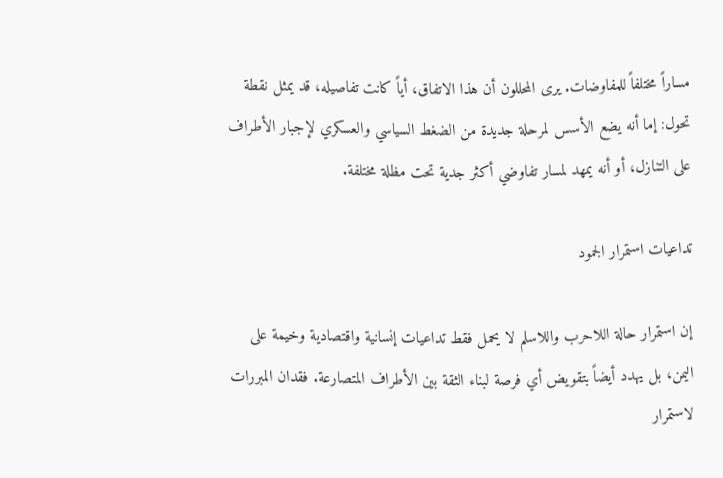مساراً مختلفاً للمفاوضات. يرى المحللون أن هذا الاتفاق، أياً كانت تفاصيله، قد يمثل نقطة تحول: إما أنه يضع الأسس لمرحلة جديدة من الضغط السياسي والعسكري لإجبار الأطراف على التنازل، أو أنه يمهد لمسار تفاوضي أكثر جدية تحت مظلة مختلفة.

تداعيات استمرار الجمود

إن استمرار حالة اللاحرب واللاسلم لا يحمل فقط تداعيات إنسانية واقتصادية وخيمة على اليمن، بل يهدد أيضاً بتقويض أي فرصة لبناء الثقة بين الأطراف المتصارعة. فقدان المبررات لاستمرار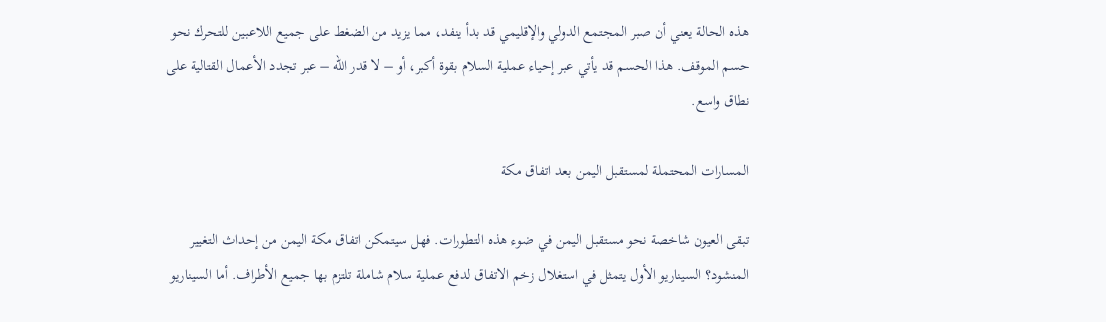هذه الحالة يعني أن صبر المجتمع الدولي والإقليمي قد بدأ ينفد، مما يزيد من الضغط على جميع اللاعبين للتحرك نحو حسم الموقف. هذا الحسم قد يأتي عبر إحياء عملية السلام بقوة أكبر، أو – لا قدر الله – عبر تجدد الأعمال القتالية على نطاق واسع.

المسارات المحتملة لمستقبل اليمن بعد اتفاق مكة

تبقى العيون شاخصة نحو مستقبل اليمن في ضوء هذه التطورات. فهل سيتمكن اتفاق مكة اليمن من إحداث التغيير المنشود؟ السيناريو الأول يتمثل في استغلال زخم الاتفاق لدفع عملية سلام شاملة تلتزم بها جميع الأطراف. أما السيناريو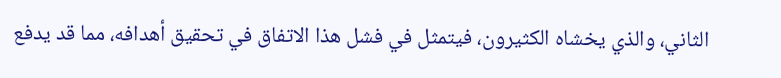الثاني، والذي يخشاه الكثيرون، فيتمثل في فشل هذا الاتفاق في تحقيق أهدافه، مما قد يدفع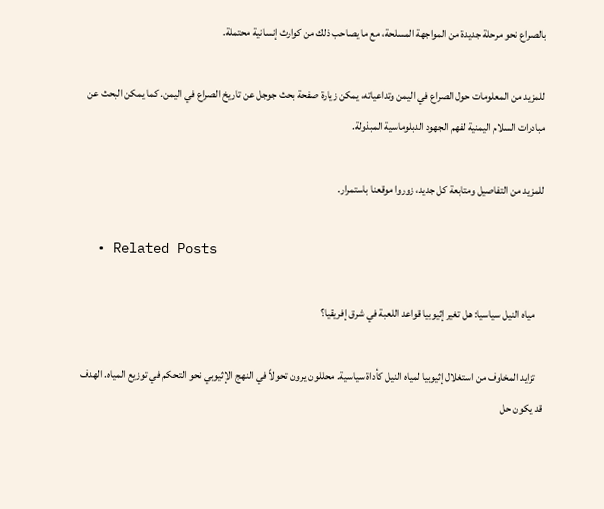بالصراع نحو مرحلة جديدة من المواجهة المسلحة، مع ما يصاحب ذلك من كوارث إنسانية محتملة.

للمزيد من المعلومات حول الصراع في اليمن وتداعياته، يمكن زيارة صفحة بحث جوجل عن تاريخ الصراع في اليمن. كما يمكن البحث عن مبادرات السلام اليمنية لفهم الجهود الدبلوماسية المبذولة.

للمزيد من التفاصيل ومتابعة كل جديد، زوروا موقعنا باستمرار.

  • Related Posts

    مياه النيل سياسيا: هل تغير إثيوبيا قواعد اللعبة في شرق إفريقيا؟

    تزايد المخاوف من استغلال إثيوبيا لمياه النيل كأداة سياسية. محللون يرون تحولاً في النهج الإثيوبي نحو التحكم في توزيع المياه. الهدف قد يكون حل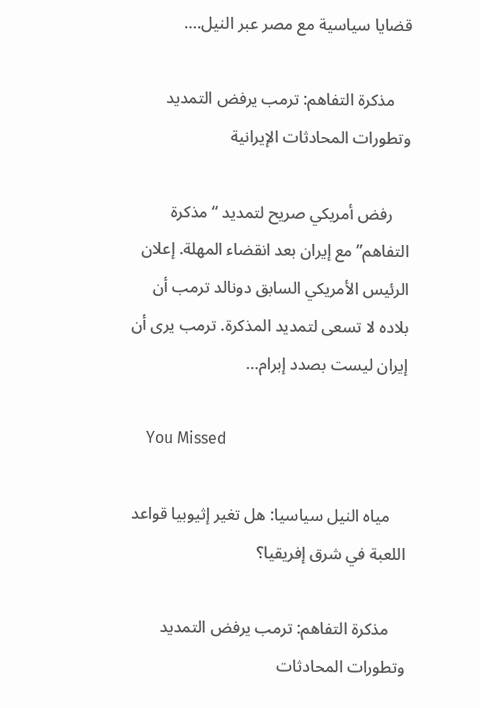قضايا سياسية مع مصر عبر النيل.…

    مذكرة التفاهم: ترمب يرفض التمديد وتطورات المحادثات الإيرانية

    رفض أمريكي صريح لتمديد “مذكرة التفاهم” مع إيران بعد انقضاء المهلة. إعلان الرئيس الأمريكي السابق دونالد ترمب أن بلاده لا تسعى لتمديد المذكرة. ترمب يرى أن إيران ليست بصدد إبرام…

    You Missed

    مياه النيل سياسيا: هل تغير إثيوبيا قواعد اللعبة في شرق إفريقيا؟

    مذكرة التفاهم: ترمب يرفض التمديد وتطورات المحادثات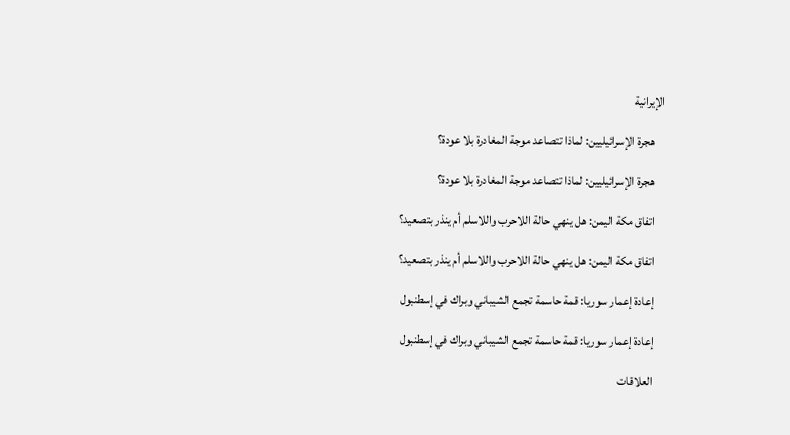الإيرانية

    هجرة الإسرائيليين: لماذا تتصاعد موجة المغادرة بلا عودة؟

    هجرة الإسرائيليين: لماذا تتصاعد موجة المغادرة بلا عودة؟

    اتفاق مكة اليمن: هل ينهي حالة اللاحرب واللاسلم أم ينذر بتصعيد؟

    اتفاق مكة اليمن: هل ينهي حالة اللاحرب واللاسلم أم ينذر بتصعيد؟

    إعادة إعمار سوريا: قمة حاسمة تجمع الشيباني وبراك في إسطنبول

    إعادة إعمار سوريا: قمة حاسمة تجمع الشيباني وبراك في إسطنبول

    العلاقات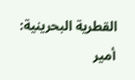القطرية البحرينية: أمير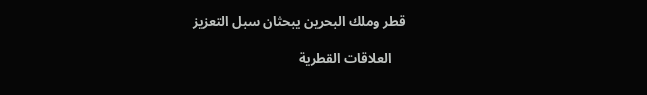قطر وملك البحرين يبحثان سبل التعزيز

    العلاقات القطرية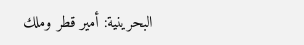البحرينية: أمير قطر وملك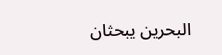البحرين يبحثان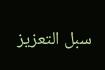سبل التعزيز